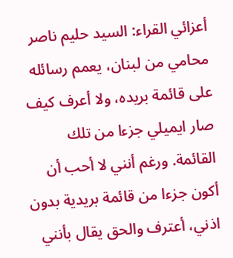أعزائي القراء: السيد حليم ناصر محامي من لبنان، يعمم رسائله على قائمة بريده، ولا أعرف كيف صار ايميلي جزءا من تلك القائمة. ورغم أنني لا أحب أن أكون جزءا من قائمة بريدية بدون اذني، أعترف والحق يقال بأنني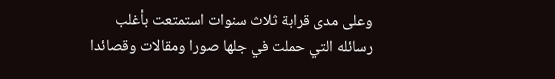وعلى مدى قرابة ثلاث سنوات استمتعت بأغلب رسائله التي حملت في جلها صورا ومقالات وقصائدا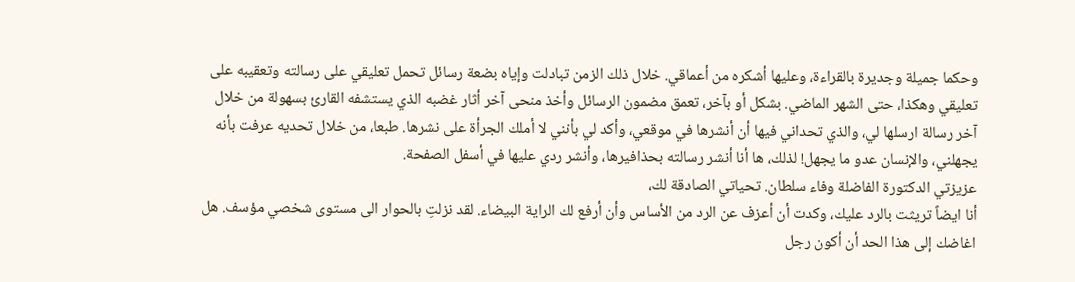وحكما جميلة وجديرة بالقراءة، وعليها أشكره من أعماقي. خلال ذلك الزمن تبادلت وإياه بضعة رسائل تحمل تعليقي على رسالته وتعقيبه على تعليقي وهكذا، حتى الشهر الماضي. بشكل أو بآخر، تعمق مضمون الرسائل وأخذ منحى آخر أثار غضبه الذي يستشفه القارئ بسهولة من خلال آخر رسالة ارسلها لي، والذي تحداني فيها أن أنشرها في موقعي، وأكد لي بأنني لا أملك الجرأة على نشرها. طبعا، من خلال تحديه عرفت بأنه يجهلني، والإنسان عدو ما يجهل! لذلك، ها أنا أنشر رسالته بحذافيرها، وأنشر ردي عليها في أسفل الصفحة.
عزيزتي الدكتورة الفاضلة وفاء سلطان. تحياتي الصادقة لك،
أنا ايضاً تريثت بالرد عليك، وكدت أن أعزف عن الرد من الأساس وأن أرفع لك الراية البيضاء. لقد نزلتِ بالحوار الى مستوى شخصي مؤسف. هل اغاضك إلى هذا الحد أن أكون رجل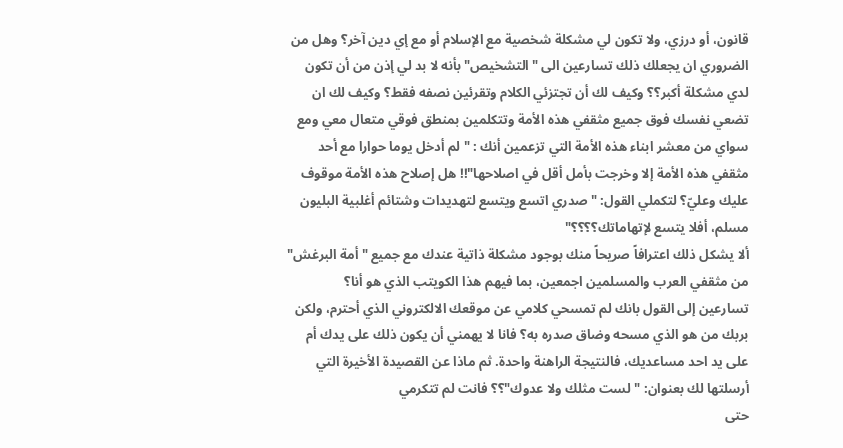قانون، أو درزي، ولا تكون لي مشكلة شخصية مع الإسلام أو مع إي دين آخر؟ وهل من الضروري ان يجعلك ذلك تسارعين الى "التشخيص" بأنه لا بد لي إذن من أن تكون لدي مشكلة أكبر؟؟ وكيف لك أن تجتزئي الكلام وتقرئين نصفه فقط؟ وكيف لك ان تضعي نفسك فوق جميع مثقفي هذه الأمة وتتكلمين بمنطق فوقي متعال معي ومع سواي من معشر ابناء هذه الأمة التي تزعمين أنك : " لم أدخل يوما حوارا مع أحد مثقفي هذه الأمة إلا وخرجت بأمل أقل في اصلاحها"!! هل إصلاح هذه الأمة موقوف عليك وعليّ؟ لتكملي القول: " صدري اتسع ويتسع لتهديدات وشتائم أغلبية البليون مسلم، أفلا يتسع لإتهاماتك؟؟؟؟"
ألا يشكل ذلك اعترافاً صريحاً منك بوجود مشكلة ذاتية عندك مع جميع "أمة البرغش" من مثقفي العرب والمسلمين اجمعين، بما فيهم هذا الكويتب الذي هو أنا؟
تسارعين إلى القول بانك لم تمسحي كلامي عن موقعك الالكتروني الذي أحترم، ولكن بربك من هو الذي مسحه وضاق صدره به؟ فانا لا يهمني أن يكون ذلك على يدك أم على يد احد مساعديك، فالنتيجة الراهنة واحدة. ثم ماذا عن القصيدة الأخيرة التي أرسلتها لك بعنوان: "لست مثلك ولا عدوك"؟؟ فانت لم تتكرمي
حتى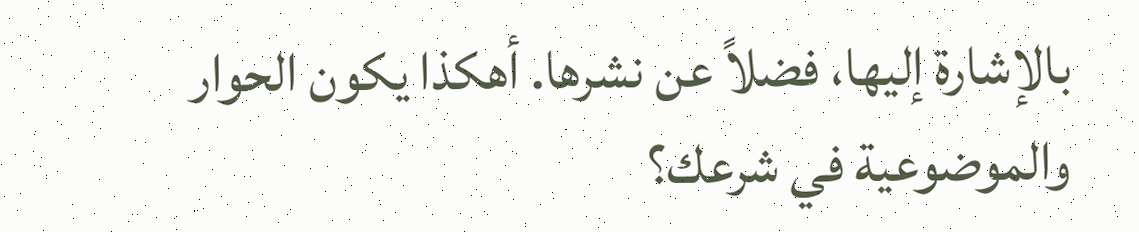بالإشارة إليها، فضلاً عن نشرها. أهكذا يكون الحوار والموضوعية في شرعك؟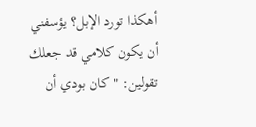أهكذا تورد الإبل؟ يؤسفني أن يكون كلامي قد جعلك تقولين: " كان بودي أن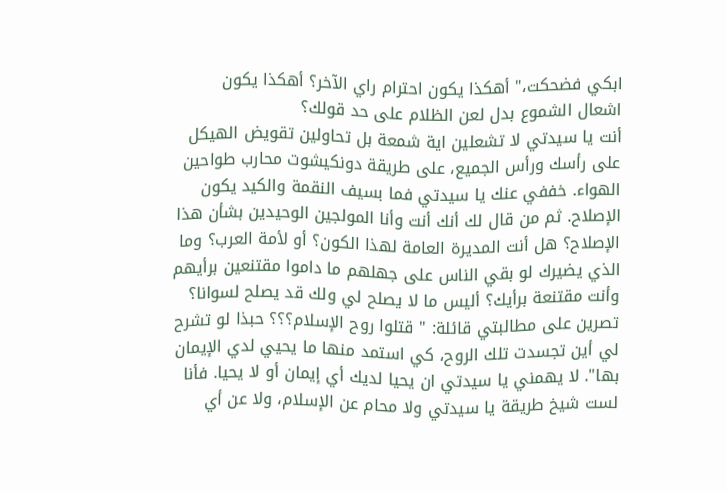ابكي فضحكت،" أهكذا يكون احترام راي الآخر؟ أهكذا يكون اشعال الشموع بدل لعن الظلام على حد قولك؟
أنت يا سيدتي لا تشعلين اية شمعة بل تحاولين تقويض الهيكل على رأسك ورأس الجميع، على طريقة دونكيشوت محارب طواحين الهواء. خففي عنك يا سيدتي فما بسيف النقمة والكيد يكون الإصلاح. ثم من قال لك أنك أنت وأنا المولجين الوحيدين بشأن هذا الإصلاح؟ هل أنت المديرة العامة لهذا الكون؟ أو لأمة العرب؟ وما الذي يضيرك لو بقي الناس على جهلهم ما داموا مقتنعين برأيهم وأنت مقتنعة برأيك؟ أليس ما لا يصلح لي ولك قد يصلح لسوانا؟
تصرين على مطالبتي قائلة: " قتلوا روح الإسلام؟؟؟ حبذا لو تشرح لي أين تجسدت تلك الروح، كي استمد منها ما يحيي لدي الإيمان بها". لا يهمني يا سيدتي ان يحيا لديك أي إيمان أو لا يحيا. فأنا لست شيخ طريقة يا سيدتي ولا محام عن الإسلام، ولا عن أي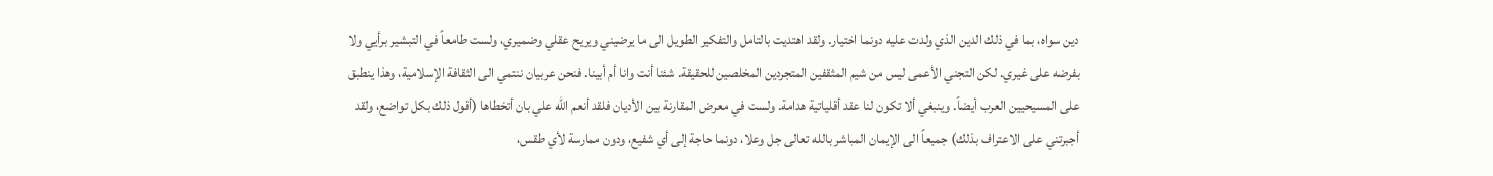دين سواه، بما في ذلك الدين الذي ولدت عليه دونما اختيار. ولقد اهتديت بالتامل والتفكير الطويل الى ما يرضيني ويريح عقلي وضميري، ولست طامعاً في التبشير برأيي ولا بفرضه على غيري. لكن التجني الأعمى ليس من شيم المثقفين المتجردين المخلصين للحقيقة. شئنا أنت وانا أم أبينا. فنحن عربيان ننتمي الى الثقافة الإسلامية، وهذا ينطبق على المسيحيين العرب أيضاً. وينبغي ألا تكون لنا عقد أقلياتية هدامة. ولست في معرض المقارنة بين الأديان فلقد أنعم الله علي بان أتخطاها (أقول ذلك بكل تواضع، ولقد أجبرتني على الاعتراف بذلك) جميعاً الى الإيمان المباشر بالله تعالى جل وعلا، دونما حاجة إلى أي شفيع، ودون ممارسة لأي طقس،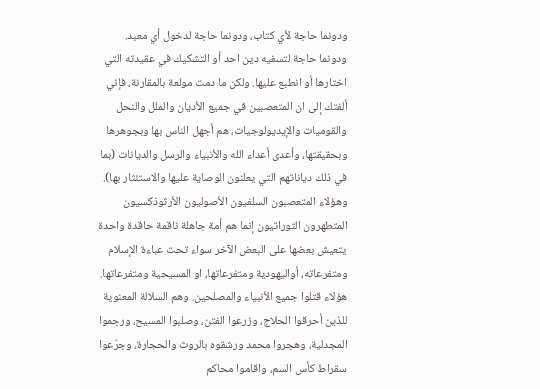ودونما حاجة لأي كتاب، ودونما حاجة لدخول أي معبد. ودونما حاجة لتسفيه دين احد أو التشكيك في عقيدته التي اختارها أو انطبع عليها. ولكن ما دمت مولعة بالمقارنة، فإني ألفتك إلى ان المتعصبين في جميع الأديان والملل والنحل والقوميات والإيديولوجيات، هم أجهل الناس بها وبجوهرها وبحقيقتها، وأعدى أعداء الله والأنبياء والرسل والديانات (بما في ذلك دياناتهم التي يعلنون الوصاية عليها والاستئثار بها). وهؤلاء المتعصبون السلفيون الأصوليون الأرثوذكسيون المتطهرون التوراتيون إنما هم أمة جاهلة ناقمة حاقدة واحدة يتعيش بعضها على البعض الآخر سواء تحت عباءة الإسلام ومتفرعاته، أواليهودية ومتفرعاتها، او المسيحية ومتفرعاتها. هؤلاء قتلوا جميع الأنبياء والمصلحين. وهم السلالة المعنوية للذين أحرقوا الحلاج، وزرعوا الفتن، وصلبوا المسيح، ورجموا المجدلية، وهجروا محمد ورشقوه بالروث والحجارة، وجرّعوا سقراط كأس السم، واقاموا محاكم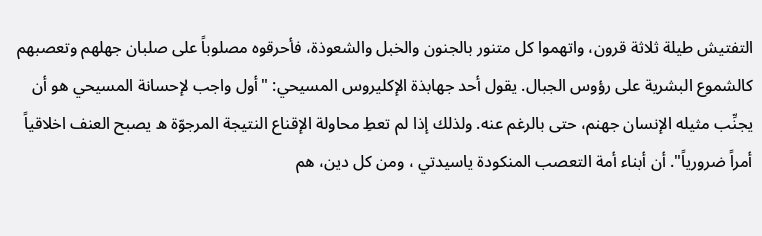التفتيش طيلة ثلاثة قرون، واتهموا كل متنور بالجنون والخبل والشعوذة، فأحرقوه مصلوباً على صلبان جهلهم وتعصبهم كالشموع البشرية على رؤوس الجبال. يقول أحد جهابذة الإكليروس المسيحي: "أول واجب لإحسانة المسيحي هو أن يجنِّب مثيله الإنسان جهنم، حتى بالرغم عنه. ولذلك إذا لم تعطِ محاولة الإقناع النتيجة المرجوّة ه يصبح العنف اخلاقياً أمراً ضرورياً". أن أبناء أمة التعصب المنكودة ياسيدتي ، ومن كل دين، هم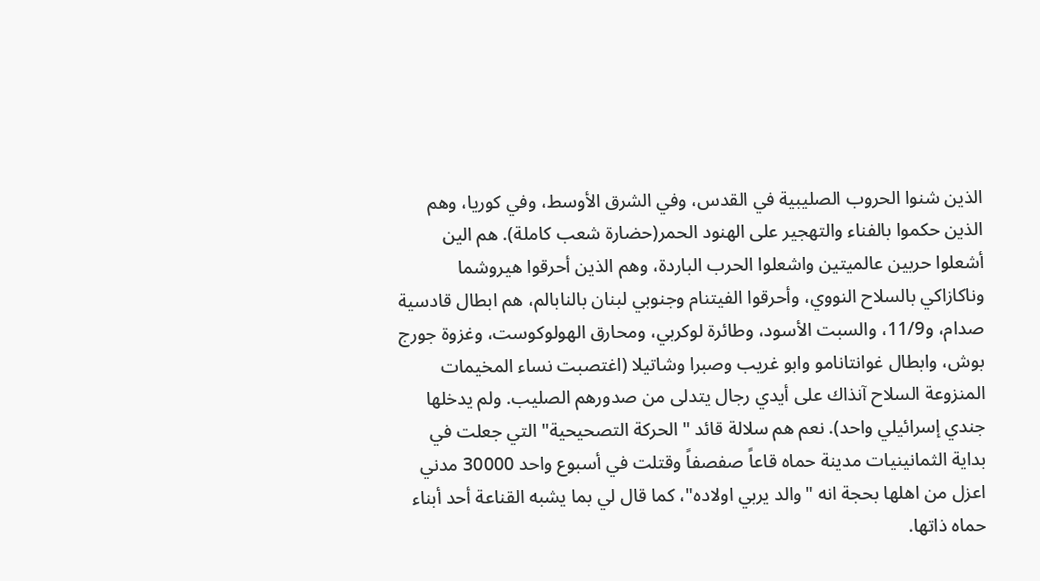الذين شنوا الحروب الصليبية في القدس، وفي الشرق الأوسط، وفي كوريا، وهم الذين حكموا بالفناء والتهجير على الهنود الحمر(حضارة شعب كاملة). هم الين أشعلوا حربين عالميتين واشعلوا الحرب الباردة، وهم الذين أحرقوا هيروشما وناكازاكي بالسلاح النووي، وأحرقوا الفيتنام وجنوبي لبنان بالنابالم، هم ابطال قادسية صدام، و11/9، والسبت الأسود، وطائرة لوكربي، ومحارق الهولوكوست، وغزوة جورج بوش، وابطال غوانتانامو وابو غريب وصبرا وشاتيلا (اغتصبت نساء المخيمات المنزوعة السلاح آنذاك على أيدي رجال يتدلى من صدورهم الصليب. ولم يدخلها جندي إسرائيلي واحد). نعم هم سلالة قائد "الحركة التصحيحية" التي جعلت في بداية الثمانينيات مدينة حماه قاعاً صفصفاً وقتلت في أسبوع واحد 30000 مدني اعزل من اهلها بحجة انه "والد يربي اولاده"، كما قال لي بما يشبه القناعة أحد أبناء حماه ذاتها.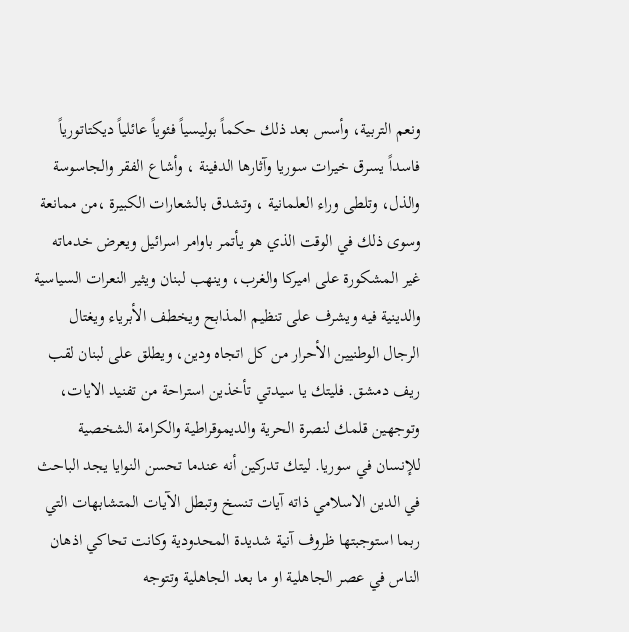ونعم التربية، وأسس بعد ذلك حكماً بوليسياً فئوياً عائلياً ديكتاتورياً فاسداً يسرق خيرات سوريا وآثارها الدفينة ، وأشاع الفقر والجاسوسة والذل، وتلطى وراء العلمانية ، وتشدق بالشعارات الكبيرة ،من ممانعة وسوى ذلك في الوقت الذي هو يأتمر باوامر اسرائيل ويعرض خدماته غير المشكورة على اميركا والغرب، وينهب لبنان ويثير النعرات السياسية والدينية فيه ويشرف على تنظيم المذابح ويخطف الأبرياء ويغتال الرجال الوطنيين الأحرار من كل اتجاه ودين، ويطلق على لبنان لقب ريف دمشق. فليتك يا سيدتي تأخذين استراحة من تفنيد الايات، وتوجهين قلمك لنصرة الحرية والديموقراطية والكرامة الشخصية للإنسان في سوريا. ليتك تدركين أنه عندما تحسن النوايا يجد الباحث في الدين الاسلامي ذاته آيات تنسخ وتبطل الآيات المتشابهات التي ربما استوجبتها ظروف آنية شديدة المحدودية وكانت تحاكي اذهان الناس في عصر الجاهلية او ما بعد الجاهلية وتتوجه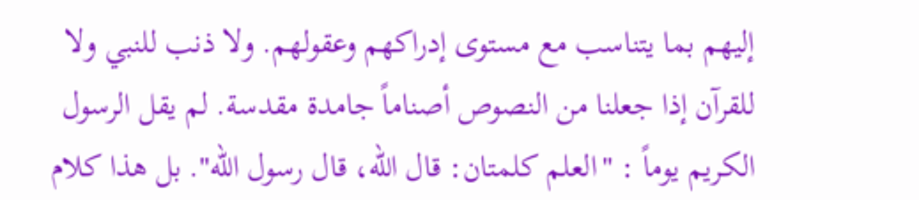إليهم بما يتناسب مع مستوى إدراكهم وعقولهم. ولا ذنب للنبي ولا للقرآن إذا جعلنا من النصوص أصناماً جامدة مقدسة. لم يقل الرسول الكريم يوماً : "العلم كلمتان: قال الله، قال رسول الله". بل هذا كلام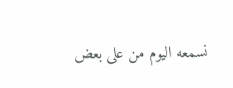نسمعه اليوم من على بعض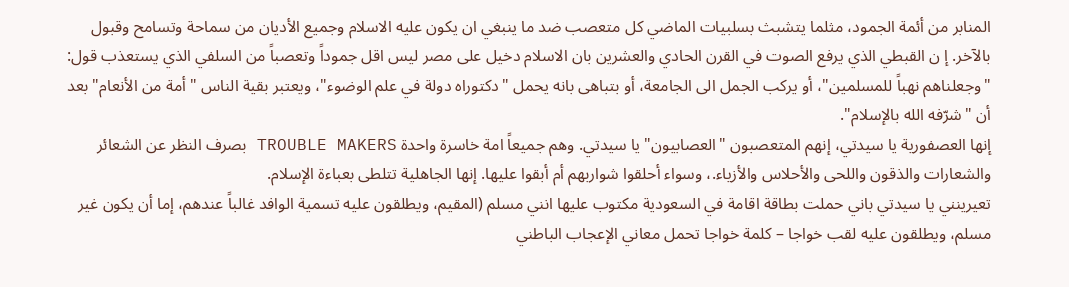المنابر من أئمة الجمود، مثلما يتشبث بسلبيات الماضي كل متعصب ضد ما ينبغي ان يكون عليه الاسلام وجميع الأديان من سماحة وتسامح وقبول بالآخر. إ ن القبطي الذي يرفع الصوت في القرن الحادي والعشرين بان الاسلام دخيل على مصر ليس اقل جموداً وتعصباً من السلفي الذي يستعذب قول: "وجعلناهم نهباً للمسلمين"، أو يركب الجمل الى الجامعة، أو بتباهى بانه يحمل "دكتوراه دولة في علم الوضوء"، ويعتبر بقية الناس "أمة من الأنعام" بعد أن "شرّفه الله بالإسلام".
إنها العصفورية يا سيدتي، إنهم المتعصبون "العصابيون" يا سيدتي. وهم جميعاً امة خاسرة واحدة TROUBLE MAKERS بصرف النظر عن الشعائر والشعارات والذقون واللحى والأحلاس والأزياء.، وسواء أحلقوا شواربهم أم أبقوا عليها. إنها الجاهلية تتلطى بعباءة الإسلام.
تعيرينني يا سيدتي باني حملت بطاقة اقامة في السعودية مكتوب عليها انني مسلم (المقيم، ويطلقون عليه تسمية الوافد غالباً عندهم، إما أن يكون غير مسلم، ويطلقون عليه لقب خواجا – كلمة خواجا تحمل معاني الإعجاب الباطني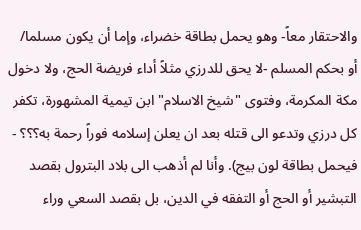والاحتقار معاً- وهو يحمل بطاقة خضراء، وإما أن يكون مسلما/ أو بحكم المسلم -لا يحق للدرزي مثلاً أداء فريضة الحج، ولا دخول مكة المكرمة، وفتوى "شيخ الاسلام" ابن تيمية المشهورة، تكفر كل درزي وتدعو الى قتله بعد ان يعلن إسلامه فوراً رحمة به؟؟؟ - فيحمل بطاقة لون بيج). وأنا لم أذهب الى بلاد البترول بقصد التبشير أو الحج أو التفقه في الدين، بل بقصد السعي وراء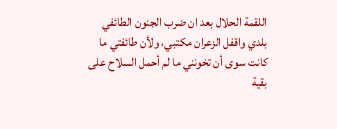اللقمة الحلال بعد ان ضرب الجنون الطائفي بلدي واقفل الزعران مكتبي، ولأن طائفتي ما كانت سوى أن تخونني ما لم أحمل السلاح على بقية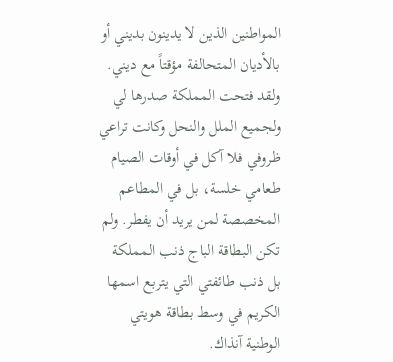المواطنين الذين لا يدينون بديني أو بالأديان المتحالفة مؤقتاً مع ديني. ولقد فتحت المملكة صدرها لي ولجميع الملل والنحل وكانت تراعي ظروفي فلا آكل في أوقات الصيام طعامي خلسة، بل في المطاعم المخصصة لمن يريد أن يفطر. ولم تكن البطاقة الباج ذنب المملكة بل ذنب طائفتي التي يتربع اسمها الكريم في وسط بطاقة هويتي الوطنية آنذاك.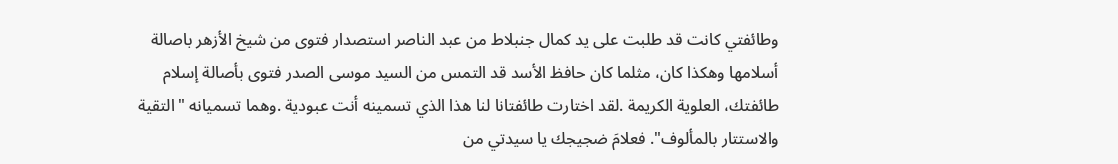وطائفتي كانت قد طلبت على يد كمال جنبلاط من عبد الناصر استصدار فتوى من شيخ الأزهر باصالة أسلامها وهكذا كان، مثلما كان حافظ الأسد قد التمس من السيد موسى الصدر فتوى بأصالة إسلام طائفتك، العلوية الكريمة .لقد اختارت طائفتانا لنا هذا الذي تسمينه أنت عبودية .وهما تسميانه "التقية والاستتار بالمألوف". فعلامَ ضجيجك يا سيدتي من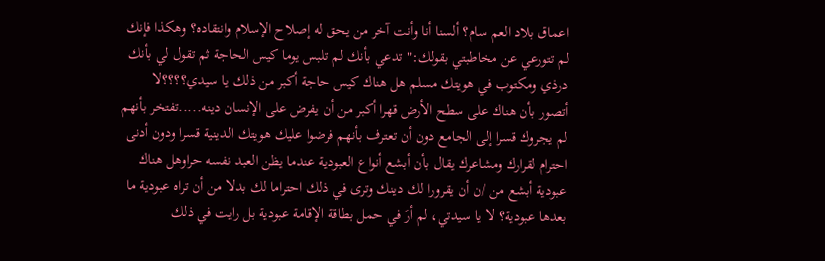اعماق بلاد العم سام؟ ألسنا أنا وأنت آخر من يحق له إصلاح الإسلام وانتقاده؟ وهكذا فإنك لم تتورعي عن مخاطبتي بقولك:" تدعي بأنك لم تلبس يوما كيس الحاجة ثم تقول لي بأنك درذي ومكتوب في هويتك مسلم هل هناك كيس حاجة أكبر من ذلك يا سيدي؟؟؟؟لا أتصور بأن هناك على سطح الأرض قهرا أكبر من أن يفرض على الإنسان دينه.....تفتخر بأنهم لم يجروك قسرا إلى الجامع دون أن تعترف بأنهم فرضوا عليك هويتك الدينية قسرا ودون أدنى احترام لقرارك ومشاعرك يقال بأن أبشع أنواع العبودية عندما يظن العبد نفسه حراوهل هناك عبودية أبشع من /ن أن يقرورا لك دينك وترى في ذلك احتراما لك بدلا من أن تراه عبودية ما بعدها عبودية؟ لا يا سيدتي، لم أرَ في حمل بطاقة الإقامة عبودية بل رايت في ذلك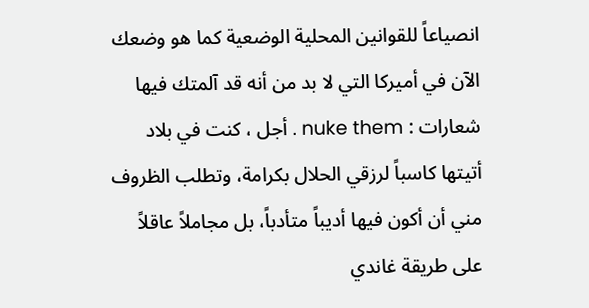انصياعاً للقوانين المحلية الوضعية كما هو وضعك الآن في أميركا التي لا بد من أنه قد آلمتك فيها شعارات : nuke them . أجل ، كنت في بلاد أتيتها كاسباً لرزقي الحلال بكرامة، وتطلب الظروف مني أن أكون فيها أديباً متأدباً، بل مجاملاً عاقلاً على طريقة غاندي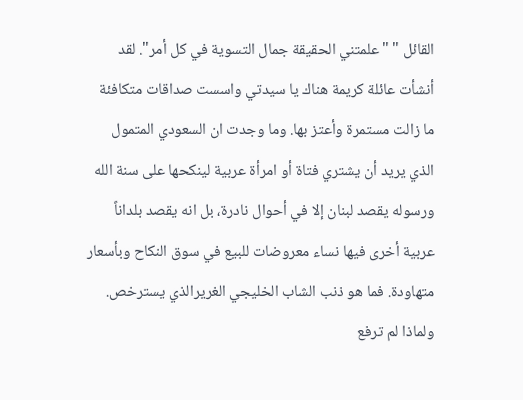القائل " "علمتني الحقيقة جمال التسوية في كل أمر". لقد أنشأت عائلة كريمة هناك يا سيدتي واسست صداقات متكافئة ما زالت مستمرة وأعتز بها. وما وجدت ان السعودي المتمول الذي يريد أن يشتري فتاة أو امرأة عربية لينكحها على سنة الله ورسوله يقصد لبنان إلا في أحوال نادرة، بل انه يقصد بلداناً عربية أخرى فيها نساء معروضات للبيع في سوق النكاح وبأسعار متهاودة. فما هو ذنب الشاب الخليجي الغريرالذي يسترخص. ولماذا لم ترفع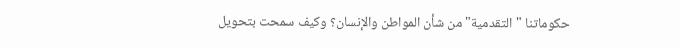حكوماتنا "التقدمية" من شأن المواطن والإنسان؟ وكيف سمحت بتحويل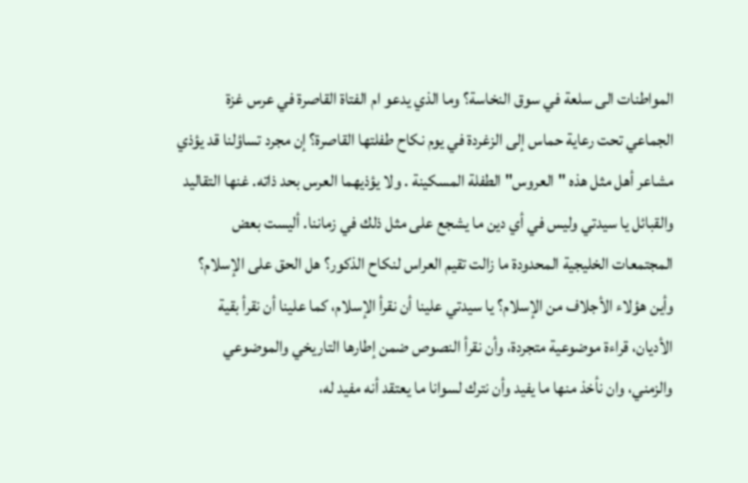المواطنات الى سلعة في سوق النخاسة؟ وما الذي يدعو ام الفتاة القاصرة في عرس غزة الجماعي تحت رعاية حماس إلى الزغردة في يوم نكاح طفلتها القاصرة؟ إن مجرد تساؤلنا قد يؤذي مشاعر أهل مثل هذه "العروس" الطفلة المسكينة . ولا يؤذيهما العرس بحد ذاته. غنها التقاليد والقبائل يا سيدتي وليس في أي دين ما يشجع على مثل ذلك في زماننا. أليست بعض المجتمعات الخليجية المحدودة ما زالت تقيم العراس لنكاح الذكور؟ هل الحق على الإسلام؟ وأين هؤلاء الأجلاف من الإسلام؟ يا سيدتي علينا أن نقرأ الإسلام، كما علينا أن نقرأ بقية الأديان، قراءة موضوعية متجردة، وأن نقرأ النصوص ضمن إطارها التاريخي والموضوعي والزمني، وان نأخذ منها ما يفيد وأن نترك لسوانا ما يعتقد أنه مفيد له،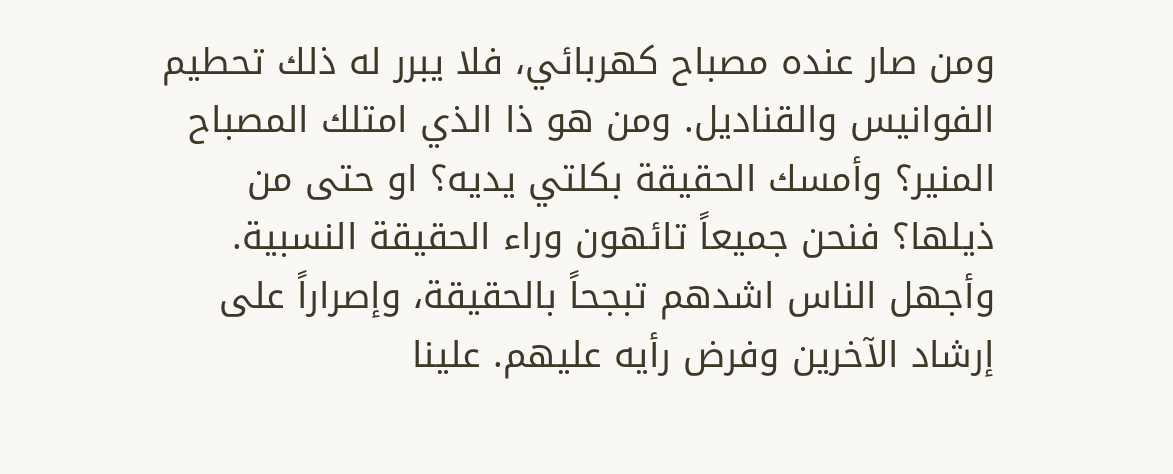ومن صار عنده مصباح كهربائي، فلا يبرر له ذلك تحطيم الفوانيس والقناديل. ومن هو ذا الذي امتلك المصباح المنير؟ وأمسك الحقيقة بكلتي يديه؟ او حتى من ذيلها؟ فنحن جميعاً تائهون وراء الحقيقة النسبية. وأجهل الناس اشدهم تبجحاً بالحقيقة، وإصراراً على إرشاد الآخرين وفرض رأيه عليهم. علينا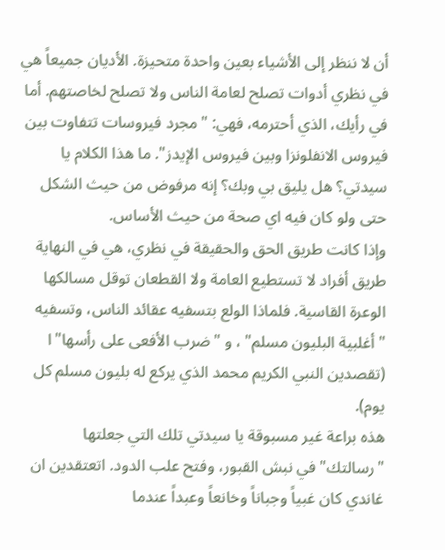أن لا ننظر إلى الأشياء بعين واحدة متحيزة. الأديان جميعاً هي في نظري أدوات تصلح لعامة الناس ولا تصلح لخاصتهم. أما في رأيك، الذي أحترمه، فهي: "مجرد فيروسات تتفاوت بين فيروس الانفلونزا وبين فيروس الإيدز". ما هذا الكلام يا سيدتي؟ هل يليق بي وبك؟ إنه مرفوض من حيث الشكل حتى ولو كان فيه اي صحة من حيث الأساس.
وإذا كانت طريق الحق والحقيقة في نظري، هي في النهاية طريق أفراد لا تستطيع العامة ولا القطعان توقل مسالكها الوعرة القاسية. فلماذا الولع بتسفيه عقائد الناس، وتسفيه "أغلبية البليون مسلم" ، و "ضرب الأفعى على رأسها"ا (تقصدين النبي الكريم محمد الذي يركع له بليون مسلم كل يوم).
هذه براعة غير مسبوقة يا سيدتي تلك التي جعلتها "رسالتك" في نبش القبور، وفتح علب الدود. اتعتقدين ان غاندي كان غبياً وجباناً وخانعاً وعبداً عندما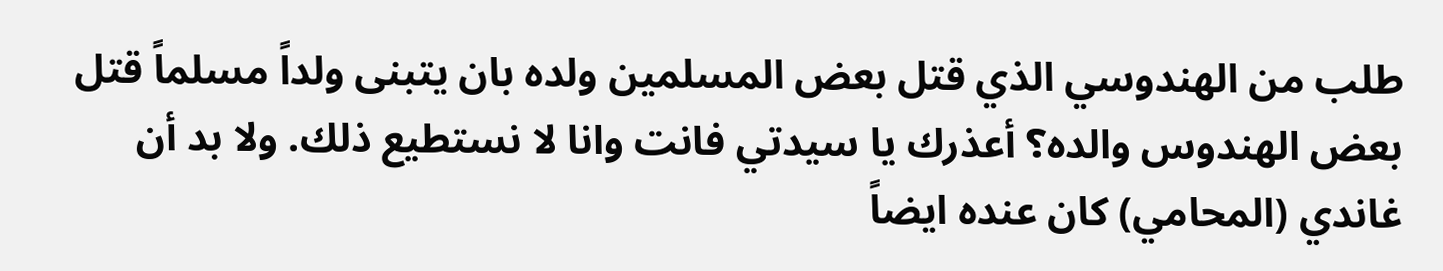طلب من الهندوسي الذي قتل بعض المسلمين ولده بان يتبنى ولداً مسلماً قتل بعض الهندوس والده؟ أعذرك يا سيدتي فانت وانا لا نستطيع ذلك. ولا بد أن غاندي (المحامي) كان عنده ايضاً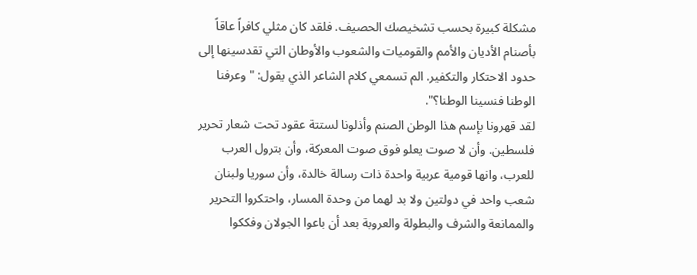مشكلة كبيرة بحسب تشخيصك الحصيف. فلقد كان مثلي كافراً عاقاً بأصنام الأديان والأمم والقوميات والشعوب والأوطان التي تقدسينها إلى حدود الاحتكار والتكفير. الم تسمعي كلام الشاعر الذي يقول: "وعرفنا الوطنا فنسينا الوطنا؟".
لقد قهرونا بإسم هذا الوطن الصنم وأذلونا لستتة عقود تحت شعار تحرير فلسطين. وأن لا صوت يعلو فوق صوت المعركة، وأن بترول العرب للعرب، وانها قومية عربية واحدة ذات رسالة خالدة، وأن سوريا ولبنان شعب واحد في دولتين ولا بد لهما من وحدة المسار، واحتكروا التحرير والممانعة والشرف والبطولة والعروبة بعد أن باعوا الجولان وفككوا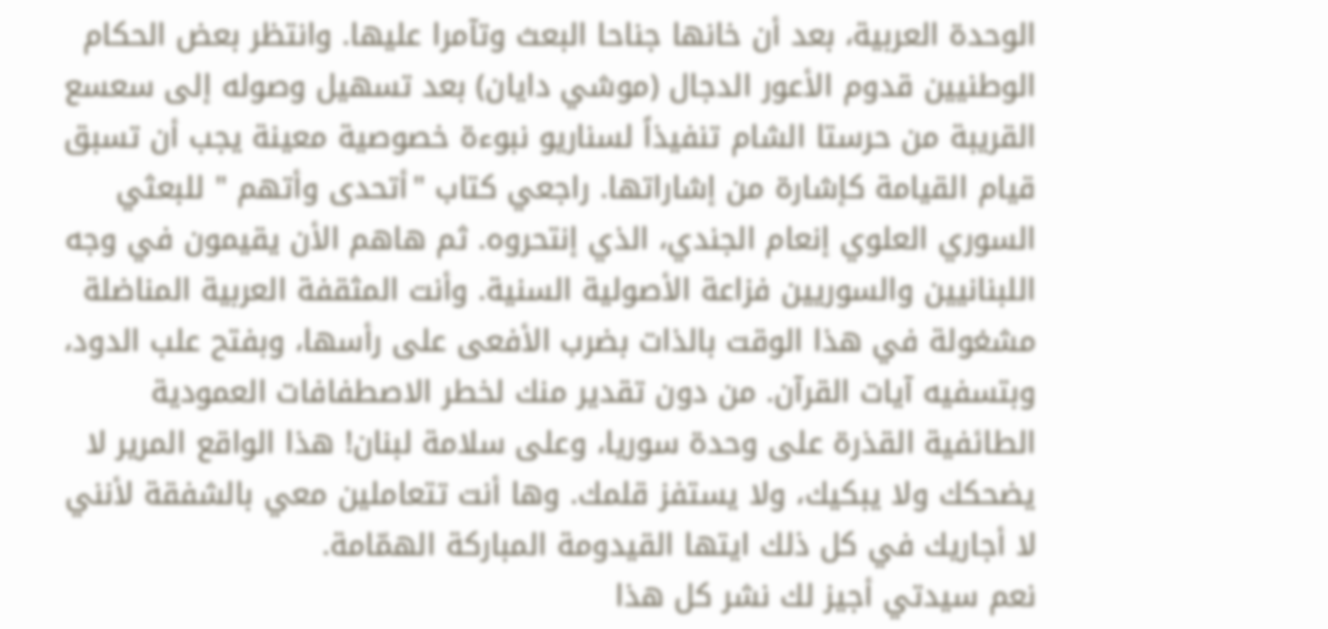الوحدة العربية، بعد أن خانها جناحا البعث وتآمرا عليها. وانتظر بعض الحكام الوطنيين قدوم الأعور الدجال (موشي دايان) بعد تسهيل وصوله إلى سعسع القريبة من حرستا الشام تنفيذاً لسناريو نبوءة خصوصية معينة يجب أن تسبق قيام القيامة كإشارة من إشاراتها. راجعي كتاب "أتحدى وأتهم " للبعثي السوري العلوي إنعام الجندي، الذي إنتحروه. ثم هاهم الأن يقيمون في وجه اللبنانيين والسوريين فزاعة الأصولية السنية. وأنت المثقفة العربية المناضلة مشغولة في هذا الوقت بالذات بضرب الأفعى على رأسها، وبفتح علب الدود، وبتسفيه آيات القرآن. من دون تقدير منك لخطر الاصطفافات العمودية الطائفية القذرة على وحدة سوريا، وعلى سلامة لبنان! هذا الواقع المرير لا يضحكك ولا يبكيك، ولا يستفز قلمك. وها أنت تتعاملين معي بالشفقة لأنني لا أجاريك في كل ذلك ايتها القيدومة المباركة الهمّامة.
نعم سيدتي أجيز لك نشر كل هذا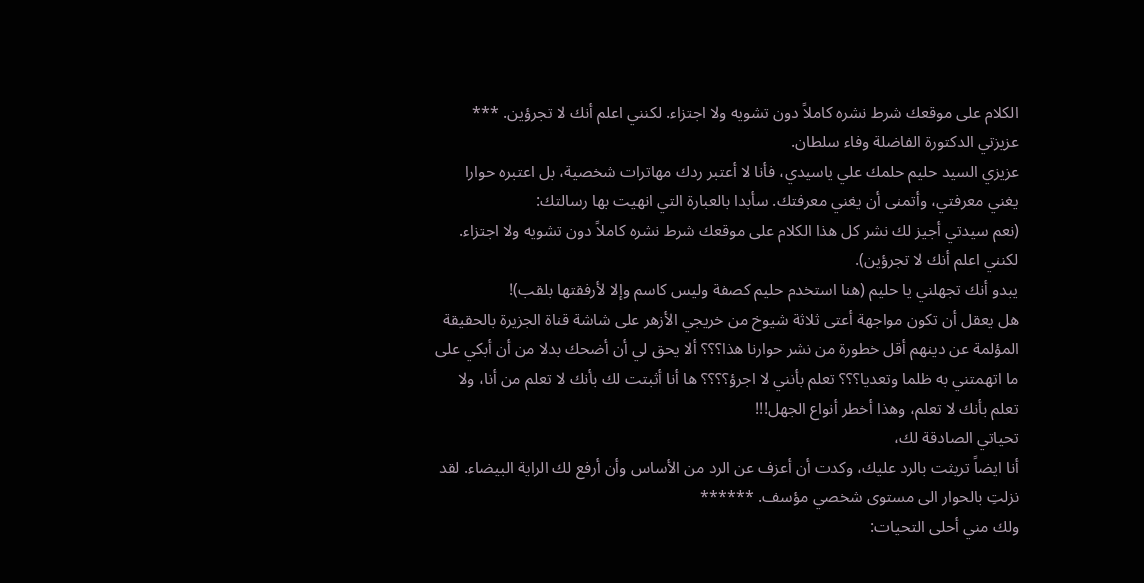الكلام على موقعك شرط نشره كاملاً دون تشويه ولا اجتزاء. لكنني اعلم أنك لا تجرؤين. ***
عزيزتي الدكتورة الفاضلة وفاء سلطان.
عزيزي السيد حليم حلمك علي ياسيدي، فأنا لا أعتبر ردك مهاترات شخصية، بل اعتبره حوارا يغني معرفتي، وأتمنى أن يغني معرفتك. سأبدا بالعبارة التي انهيت بها رسالتك:
(نعم سيدتي أجيز لك نشر كل هذا الكلام على موقعك شرط نشره كاملاً دون تشويه ولا اجتزاء. لكنني اعلم أنك لا تجرؤين).
يبدو أنك تجهلني يا حليم (هنا استخدم حليم كصفة وليس كاسم وإلا لأرفقتها بلقب)!
هل يعقل أن تكون مواجهة أعتى ثلاثة شيوخ من خريجي الأزهر على شاشة قناة الجزيرة بالحقيقة المؤلمة عن دينهم أقل خطورة من نشر حوارنا هذا؟؟؟ ألا يحق لي أن أضحك بدلا من أن أبكي على ما اتهمتني به ظلما وتعديا؟؟؟ تعلم بأنني لا اجرؤ؟؟؟؟ ها أنا أثبتت لك بأنك لا تعلم من أنا، ولا تعلم بأنك لا تعلم، وهذا أخطر أنواع الجهل!!!
تحياتي الصادقة لك،
أنا ايضاً تريثت بالرد عليك، وكدت أن أعزف عن الرد من الأساس وأن أرفع لك الراية البيضاء. لقد نزلتِ بالحوار الى مستوى شخصي مؤسف. ******
ولك مني أحلى التحيات: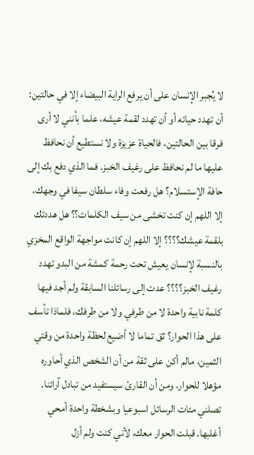لا يُجبر الإنسان على أن يرفع الراية البيضاء إلا في حالتين:
أن تهدد حياته أو أن تهدد لقمة عيشه، علما بأنني لا أرى فرقا بين الحالتين، فالحياة عزيزة ولا نستطيع أن نحافظ عليها ما لم نحافظ على رغيف الخبز. فما الذي دفع بك إلى حافة الإستسلام؟ هل رفعت وفاء سلطان سيفا في وجهك، إلا اللهم إن كنت تخشى من سيف الكلمات؟؟ هل هددتك بلقمة عيشك؟؟؟؟ إلا اللهم إن كانت مواجهة الواقع المخزي بالنسبة لإنسان يعيش تحت رحمة كمشة من البدو تهدد رغيف الخبز؟؟؟؟ عدت إلى رسائلنا السابقة ولم أجد فيها كلمة نابية واحدة لا من طرفي ولا من طرفك، فلماذا تأسف على هذا الحوار؟ ثق تماما لا أضيع لحظة واحدة من وقتي الثمين، مالم أكن على ثقة من أن الشخص الذي أحاوره مؤهلا للحوار، ومن أن القارئ سيستفيد من تبادل آرائنا. تصلني مئات الرسائل اسبوعيا وبشخطة واحدة أمحي أغلبها. قبلت الحوار معك، لأني كنت ولم أزل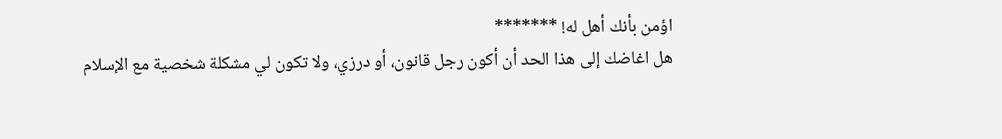اؤمن بأنك أهل له! *******
هل اغاضك إلى هذا الحد أن أكون رجل قانون، أو درزي، ولا تكون لي مشكلة شخصية مع الإسلام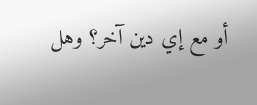أو مع إي دين آخر؟ وهل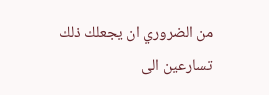من الضروري ان يجعلك ذلك تسارعين الى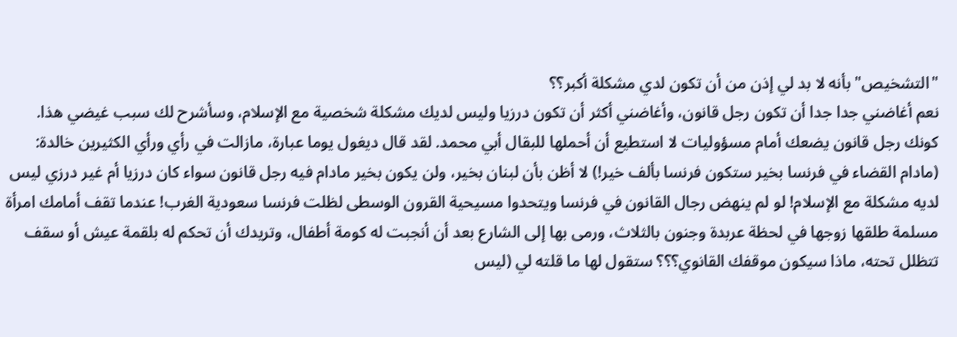"التشخيص" بأنه لا بد لي إذن من أن تكون لدي مشكلة أكبر؟؟
نعم أغاضني جدا جدا أن تكون رجل قانون، وأغاضني أكثر أن تكون درزيا وليس لديك مشكلة شخصية مع الإسلام، وسأشرح لك سبب غيضي هذا. كونك رجل قانون يضعك أمام مسؤوليات لا استطيع أن أحملها للبقال أبي محمد. لقد قال ديغول يوما عبارة، مازالت في رأي ورأي الكثيرين خالدة: (مادام القضاء في فرنسا بخير ستكون فرنسا بألف خير!) لا أظن بأن لبنان بخير، ولن يكون بخير مادام فيه رجل قانون سواء كان درزيا أم غير درزي ليس لديه مشكلة مع الإسلام! لو لم ينهض رجال القانون في فرنسا ويتحدوا مسيحية القرون الوسطى لظلت فرنسا سعودية الغرب! عندما تقف أمامك امرأة مسلمة طلقها زوجها في لحظة عربدة وجنون بالثلاث، ورمى بها إلى الشارع بعد أن أنجبت له كومة أطفال، وتريدك أن تحكم له بلقمة عيش أو سقف تتظلل تحته، ماذا سيكون موقفك القانوي؟؟؟ ستقول لها ما قلته لي (ليس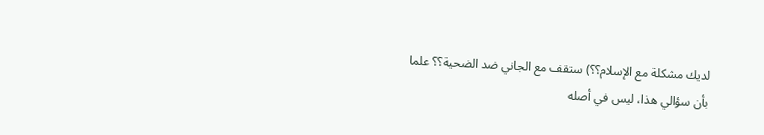لديك مشكلة مع الإسلام؟؟) ستقف مع الجاني ضد الضحية؟؟ علما بأن سؤالي هذا، ليس في أصله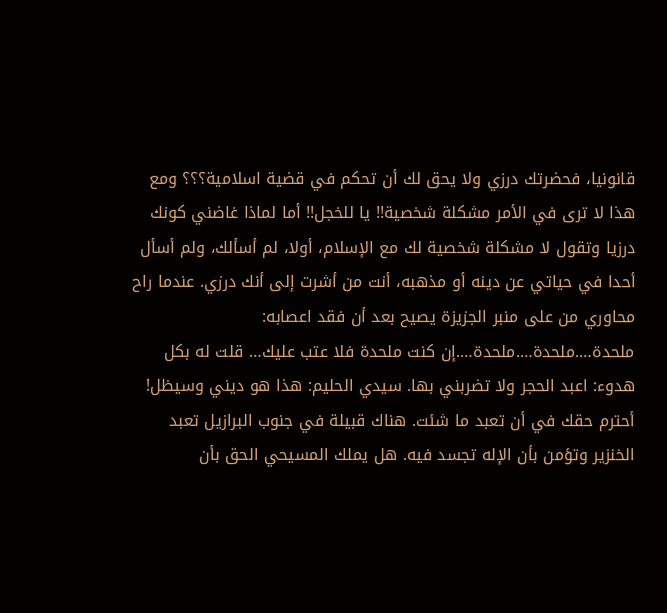قانونيا، فحضرتك درزي ولا يحق لك أن تحكم في قضية اسلامية؟؟؟ ومع هذا لا ترى في الأمر مشكلة شخصية!! يا للخجل!! أما لماذا غاضني كونك درزيا وتقول لا مشكلة شخصية لك مع الإسلام، أولا، لم أسألك، ولم أسأل أحدا في حياتي عن دينه أو مذهبه، أنت من أشرت إلى أنك درزي. عندما راح محاوري من على منبر الجزيزة يصيح بعد أن فقد اعصابه: ملحدة….ملحدة….ملحدة….إن كنت ملحدة فلا عتب عليك… قلت له بكل هدوء: اعبد الحجر ولا تضربني بها. سيدي الحليم: هذا هو ديني وسيظل! أحترم حقك في أن تعبد ما شئت. هناك قبيلة في جنوب البرازيل تعبد الخنزير وتؤمن بأن الإله تجسد فيه. هل يملك المسيحي الحق بأن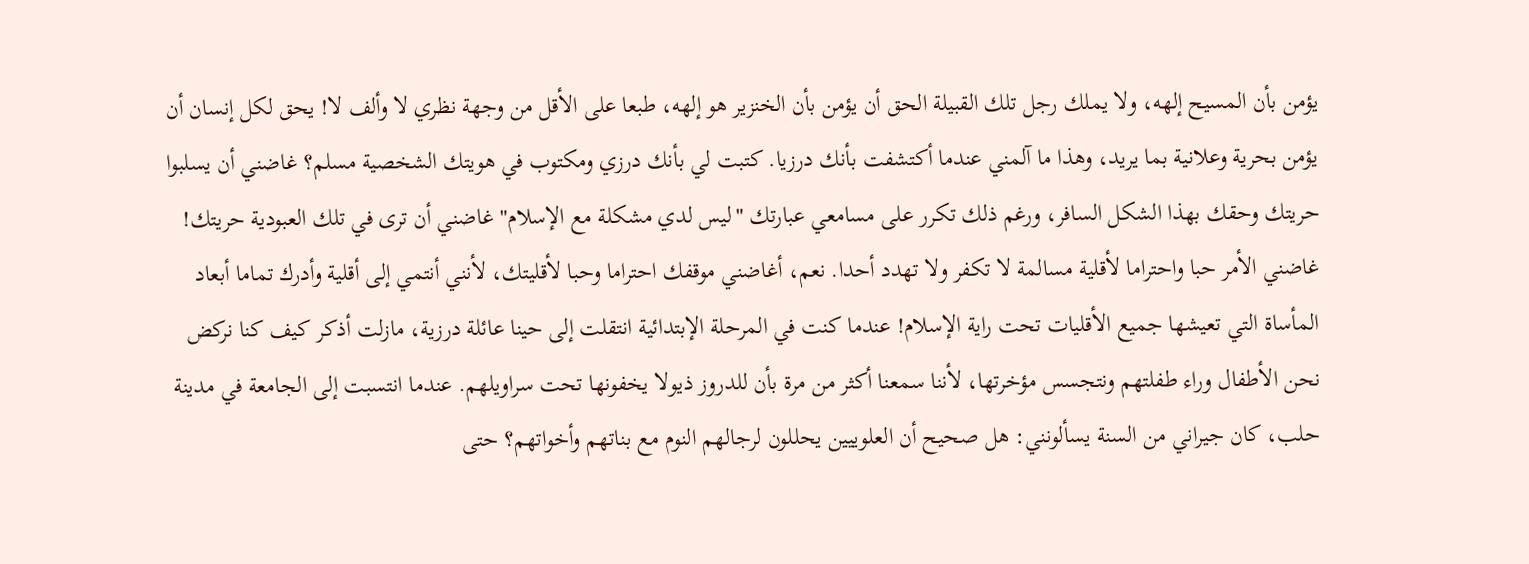يؤمن بأن المسيح إلهه، ولا يملك رجل تلك القبيلة الحق أن يؤمن بأن الخنزير هو إلهه، طبعا على الأقل من وجهة نظري لا وألف لا! يحق لكل إنسان أن يؤمن بحرية وعلانية بما يريد، وهذا ما آلمني عندما أكتشفت بأنك درزيا. كتبت لي بأنك درزي ومكتوب في هويتك الشخصية مسلم؟ غاضني أن يسلبوا حريتك وحقك بهذا الشكل السافر، ورغم ذلك تكرر على مسامعي عبارتك "ليس لدي مشكلة مع الإسلام" غاضني أن ترى في تلك العبودية حريتك! غاضني الأمر حبا واحتراما لأقلية مسالمة لا تكفر ولا تهدد أحدا. نعم، أغاضني موقفك احتراما وحبا لأقليتك، لأنني أنتمي إلى أقلية وأدرك تماما أبعاد المأساة التي تعيشها جميع الأقليات تحت راية الإسلام! عندما كنت في المرحلة الإبتدائية انتقلت إلى حينا عائلة درزية، مازلت أذكر كيف كنا نركض نحن الأطفال وراء طفلتهم ونتجسس مؤخرتها، لأننا سمعنا أكثر من مرة بأن للدروز ذيولا يخفونها تحت سراويلهم. عندما انتسبت إلى الجامعة في مدينة حلب، كان جيراني من السنة يسألونني: هل صحيح أن العلوييين يحللون لرجالهم النوم مع بناتهم وأخواتهم؟ حتى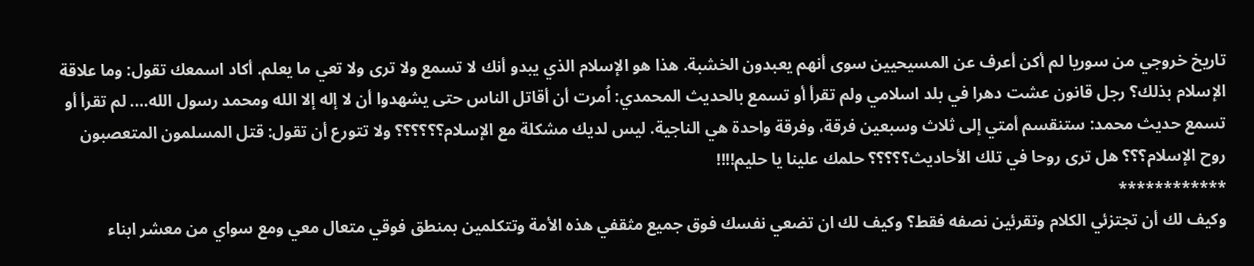تاريخ خروجي من سوريا لم أكن أعرف عن المسيحيين سوى أنهم يعبدون الخشبة. هذا هو الإسلام الذي يبدو أنك لا تسمع ولا ترى ولا تعي ما يعلم. أكاد اسمعك تقول: وما علاقة الإسلام بذلك؟ رجل قانون عشت دهرا في بلد اسلامي ولم تقرأ أو تسمع بالحديث المحمدي: اُمرت أن أقاتل الناس حتى يشهدوا أن لا إله إلا الله ومحمد رسول الله…. لم تقرأ أو تسمع حديث محمد: ستنقسم أمتي إلى ثلاث وسبعين فرقة، وفرقة واحدة هي الناجية. ليس لديك مشكلة مع الإسلام؟؟؟؟؟؟ ولا تتورع أن تقول: قتل المسلمون المتعصبون روح الإسلام؟؟؟ هل ترى روحا في تلك الأحاديث؟؟؟؟؟ حلمك علينا يا حليم!!!!
************
وكيف لك أن تجتزئي الكلام وتقرئين نصفه فقط؟ وكيف لك ان تضعي نفسك فوق جميع مثقفي هذه الأمة وتتكلمين بمنطق فوقي متعال معي ومع سواي من معشر ابناء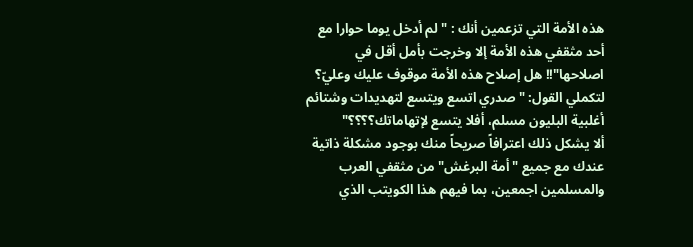هذه الأمة التي تزعمين أنك : " لم أدخل يوما حوارا مع أحد مثقفي هذه الأمة إلا وخرجت بأمل أقل في اصلاحها"!! هل إصلاح هذه الأمة موقوف عليك وعليّ؟ لتكملي القول: " صدري اتسع ويتسع لتهديدات وشتائم أغلبية البليون مسلم، أفلا يتسع لإتهاماتك؟؟؟؟"
ألا يشكل ذلك اعترافاً صريحاً منك بوجود مشكلة ذاتية عندك مع جميع "أمة البرغش" من مثقفي العرب والمسلمين اجمعين، بما فيهم هذا الكويتب الذي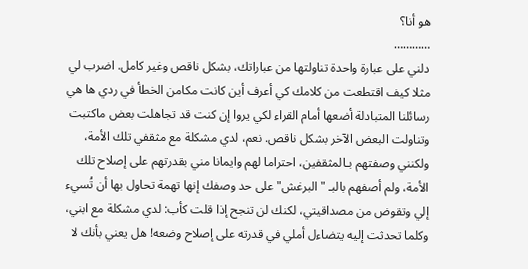هو أنا؟
…………
دلني على عبارة واحدة تناولتها من عباراتك، بشكل ناقص وغير كامل. اضرب لي مثلا كيف اقتطعت من كلامك كي أعرف أين كانت مكامن الخطأ في ردي ها هي رسائلنا المتبادلة أضعها أمام القراء لكي يروا إن كنت قد تجاهلت بعض ماكتبت وتناولت البعض الآخر بشكل ناقص. نعم، لدي مشكلة مع مثقفي تلك الأمة، ولكنني وصفتهم بـالمثقفين، احتراما لهم وايمانا مني بقدرتهم على إصلاح تلك الأمة، ولم أصفهم بالبـ "البرغش" على حد وصفك إنها تهمة تحاول بها أن تُسيء إلي وتقوض من مصداقيتي، لكنك لن تنجح إذا قلت كأب: لدي مشكلة مع ابني، وكلما تحدثت إليه يتضاءل أملي في قدرته على إصلاح وضعه! هل يعني بأنك لا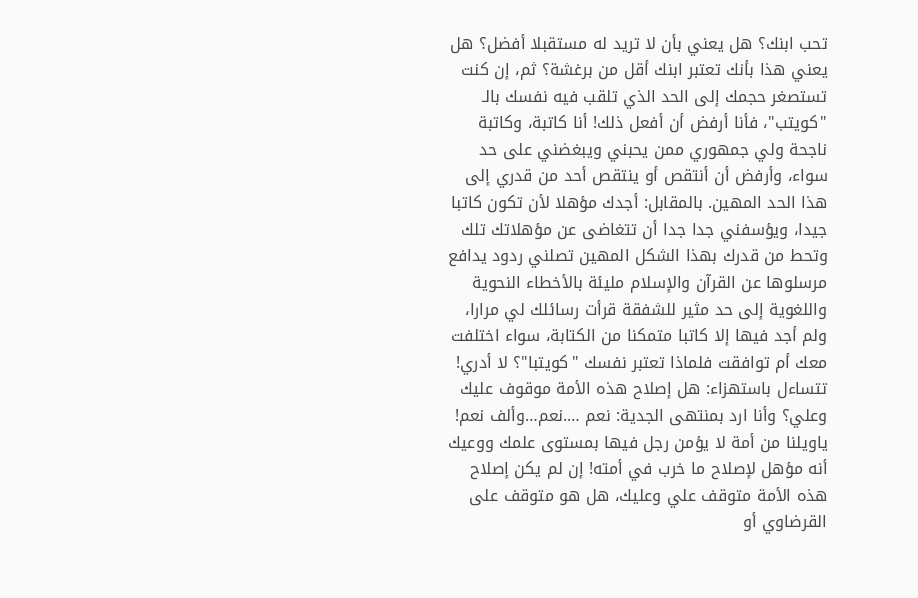تحب ابنك؟ هل يعني بأن لا تريد له مستقبلا أفضل؟ هل يعني هذا بأنك تعتبر ابنك أقل من برغشة؟ ثم، إن كنت تستصغر حجمك إلى الحد الذي تلقب فيه نفسك بالـ "كويتب"، فأنا أرفض أن أفعل ذلك! أنا كاتبة، وكاتبة ناجحة ولي جمهوري ممن يحبني ويبغضني على حد سواء، وأرفض أن أنتقص أو ينتقص أحد من قدري إلى هذا الحد المهين. بالمقابل: أجدك مؤهلا لأن تكون كاتبا جيدا، ويؤسفني جدا جدا أن تتغاضى عن مؤهلاتك تلك وتحط من قدرك بهذا الشكل المهين تصلني ردود يدافع مرسلوها عن القرآن والإسلام مليئة بالأخطاء النحوية واللغوية إلى حد مثير للشفقة قرأت رسائلك لي مرارا، ولم أجد فيها إلا كاتبا متمكنا من الكتابة، سواء اختلفت معك أم توافقت فلماذا تعتبر نفسك "كويتبا"؟ لا أدري! تتساءل باستهزاء: هل إصلاح هذه الأمة موقوف عليك وعلي؟ وأنا ارد بمنتهى الجدية: نعم ….نعم…وألف نعم! ياويلنا من أمة لا يؤمن رجل فيها بمستوى علمك ووعيك أنه مؤهل لإصلاح ما خرب في أمته! إن لم يكن إصلاح هذه الأمة متوقف علي وعليك، هل هو متوقف على القرضاوي أو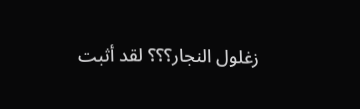زغلول النجار؟؟؟ لقد أثبت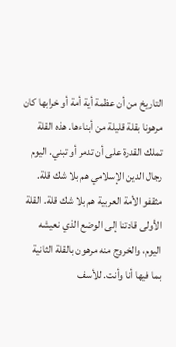التاريخ من أن عظمة أية أمة أو خرابها كان مرهونا بقلة قليلة من أبناءها. هذه القلة تملك القدرة على أن تدمر أو تبني. اليوم رجال الدين الإسلامي هم بلا شك قلة. مثقفو الأمة العربية هم بلا شك قلة. القلة الأولى قادتنا إلى الوضع الذي نعيشه اليوم، والخروج منه مرهون بالقلة الثانية بما فيها أنا وأنت. للأسف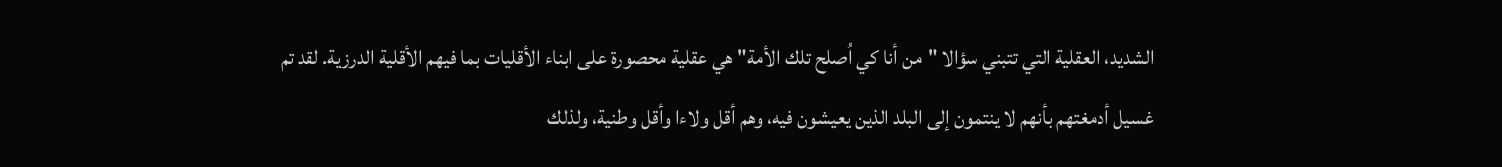الشديد، العقلية التي تتبني سؤالا "من أنا كي اُصلح تلك الأمة" هي عقلية محصورة على ابناء الأقليات بما فيهم الأقلية الدرزية. لقد تم غسيل أدمغتهم بأنهم لا ينتمون إلى البلد الذين يعيشون فيه، وهم أقل ولاءا وأقل وطنية، ولذلك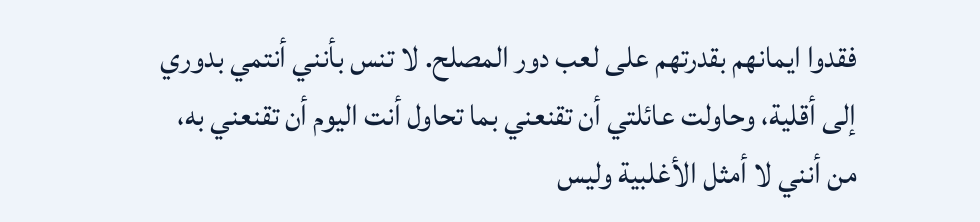فقدوا ايمانهم بقدرتهم على لعب دور المصلح. لا تنس بأنني أنتمي بدوري إلى أقلية، وحاولت عائلتي أن تقنعني بما تحاول أنت اليوم أن تقنعني به، من أنني لا أمثل الأغلبية وليس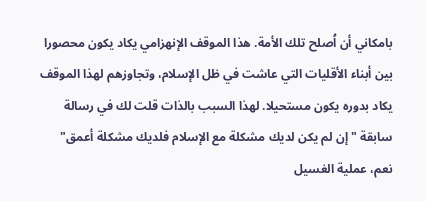بامكاني أن اُصلح تلك الأمة. هذا الموقف الإنهزامي يكاد يكون محصورا بين أبناء الأقليات التي عاشت في ظل الإسلام، وتجاوزهم لهذا الموقف يكاد بدوره يكون مستحيلا. لهذا السبب بالذات قلت لك في رسالة سابقة "إن لم يكن لديك مشكلة مع الإسلام فلديك مشكلة أعمق" نعم، عملية الغسيل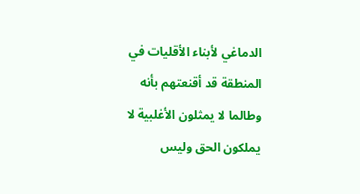الدماغي لأبناء الأقليات في المنطقة قد أقنعتهم بأنه وطالما لا يمثلون الأغلبية لا يملكون الحق وليس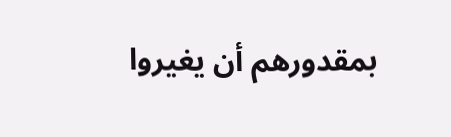بمقدورهم أن يغيروا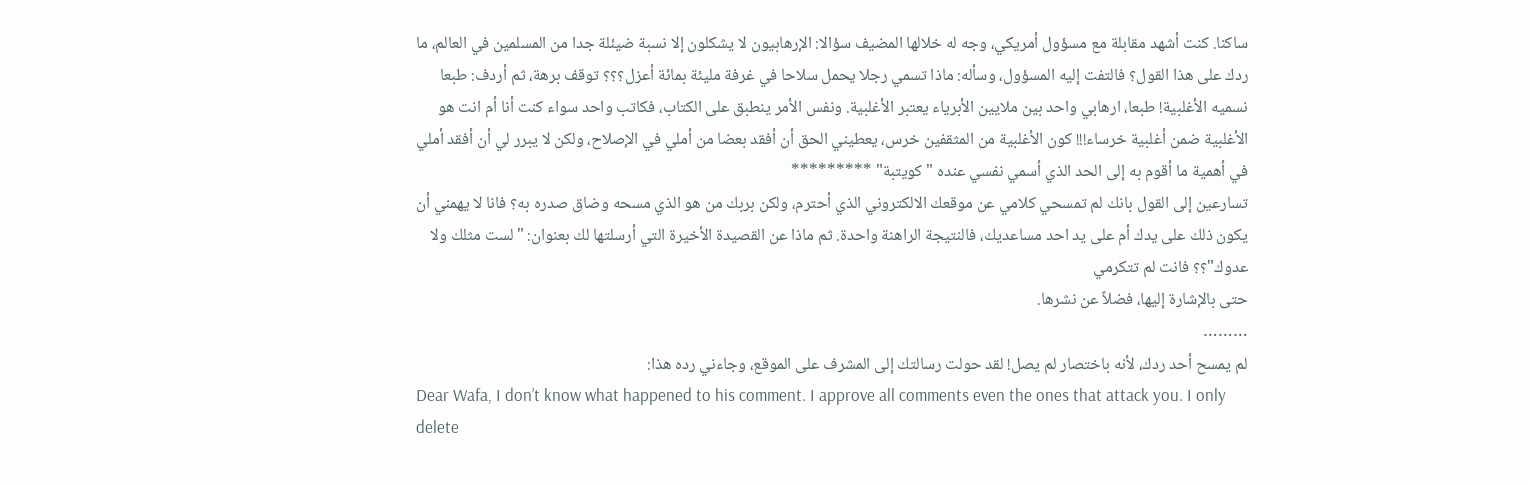ساكنا. كنت أشهد مقابلة مع مسؤول أمريكي، وجه له خلالها المضيف سؤالا: الإرهابيون لا يشكلون إلا نسبة ضيئلة جدا من المسلمين في العالم، ما ردك على هذا القول؟ فالتفت إليه المسؤول، وسأله: ماذا تسمي رجلا يحمل سلاحا في غرفة مليئة بمائة أعزل؟؟؟ توقف برهة، ثم أردف: طبعا نسميه الأغلبية! طبعا، ارهابي واحد بين ملايين الأبرياء يعتبر الأغلبية. ونفس الأمر ينطبق على الكتاب، فكاتب واحد سواء كنت أنا أم انت هو الأغلبية ضمن أغلبية خرساء!!! كون الأغلبية من المثقفين خرس، يعطيني الحق أن أفقد بعضا من أملي في الإصلاح، ولكن لا يبرر لي أن أفقد أملي في أهمية ما أقوم به إلى الحد الذي أسمي نفسي عنده "كويتبة" *********
تسارعين إلى القول بانك لم تمسحي كلامي عن موقعك الالكتروني الذي أحترم، ولكن بربك من هو الذي مسحه وضاق صدره به؟ فانا لا يهمني أن يكون ذلك على يدك أم على يد احد مساعديك، فالنتيجة الراهنة واحدة. ثم ماذا عن القصيدة الأخيرة التي أرسلتها لك بعنوان: "لست مثلك ولا عدوك"؟؟ فانت لم تتكرمي
حتى بالإشارة إليها، فضلاً عن نشرها.
………
لم يمسح أحد ردك، لأنه باختصار لم يصل! لقد حولت رسالتك إلى المشرف على الموقع، وجاءني رده هذا:
Dear Wafa, I don’t know what happened to his comment. I approve all comments even the ones that attack you. I only delete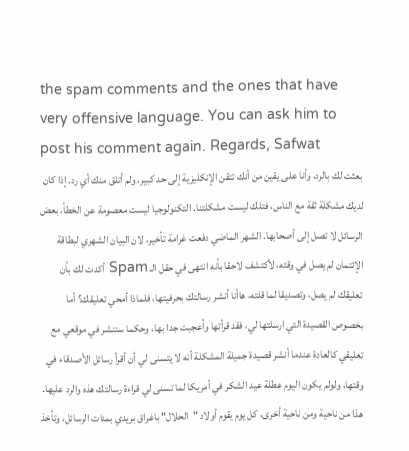the spam comments and the ones that have very offensive language. You can ask him to post his comment again. Regards, Safwat
بعثت لك بالرد، وأنا على يقين من أنك تتقن الإنكليزية إلى حد كبير، ولم أتلق منك أي رد. إذا كان لديك مشكلة ثقة مع الناس، فتلك ليست مشكلتنا. التكنولوجيا ليست معصومة عن الخطأ، بعض الرسائل لا تصل إلى أصحابها. الشهر الماضي دفعت غرامة تأخير، لان البيان الشهري لبطاقة الإئتمان لم يصل في وقته، لأكتشف لاحقا بأنه انتهى في حقل الـ Spam أكدت لك بأن تعليقك لم يصل، وتصديقا لما قلته، هاأنا أنشر رسالتك بحرفيتها، فلماذا أمحي تعليقك؟ أما بخصوص القصيدة التي ارسلتها لي، فقد قرأتها واُعجبت جدا بها، وحكما ستنشر في موقعي مع تعليقي كالعادة عندما أنشر قصيدة جميلة المشكلة أنه لا يتسنى لي أن أقرأ رسائل الأصدقاء في وقتها، ولولم يكون اليوم عطلة عيد الشكر في أمريكا لما تسنى لي قراءة رسالتك هذه والرد عليها. هذا من ناحية ومن ناحية أخرى، كل يوم يقوم أولاد "الحلال" باغراق بريدي بمئات الرسائل، وتأخذ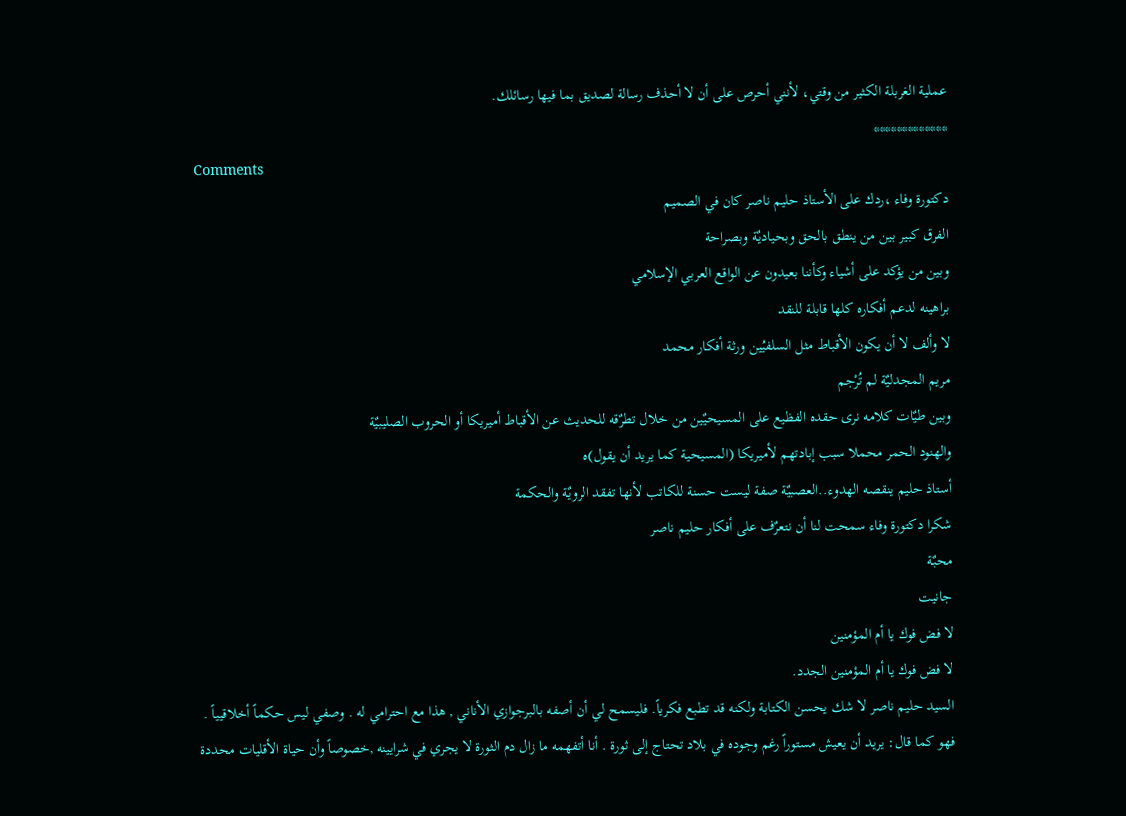عملية الغربلة الكثير من وقتي، لأنني أحرص على أن لا أحذف رسالة لصديق بما فيها رسائلك.
*************
Comments
دكتورة وفاء ،ردك على الأستاذ حليم ناصر كان في الصميم
الفرق كبير بين من ينطق بالحق وبحياديٌة وبصراحة
وبين من يؤكد على أشياء وكأننا بعيدون عن الواقع العربي الإسلامي
براهينه لدعم أفكاره كلها قابلة للنقد
لا وألف لا أن يكون الأقباط مثل السلفيُين ورثة أفكار محمد
مريم المجدليٌة لم تُرْجم
وبين طيٌات كلامه نرى حقده الفظيع على المسيحيٌين من خلال تطرٌقه للحديث عن الأقباط أميريكا أو الحروب الصليبيٌة
والهنود الحمر محملا سبب إبادتهم لأميريكا (المسيحية كما يريد أن يقول)ه
أستاذ حليم ينقصه الهدوء..العصبيٌة صفة ليست حسنة للكاتب لأنها تفقد الرويٌة والحكمة
شكرا دكتورة وفاء سمحت لنا أن نتعرٌف على أفكار حليم ناصر
محبٌة
جانيت
لا فض فوك يا أم المؤمنين
لا فض فوك يا أم المؤمنين الجدد.
السيد حليم ناصر لا شك يحسن الكتابة ولكنه قد تطبع فكرياً. فليسمح لي أن أصفه بالبرجوازي الأناني , هذا مع احترامي له . وصفي ليس حكماً أخلاقيياً .
فهو كما قال: يريد أن يعيش مستوراً رغم وجوده في بلاد تحتاج إلى ثورة . أنا أتفهمه ما زال دم الثورة لا يجري في شرايينه ,خصوصاً وأن حياة الأقليات محددة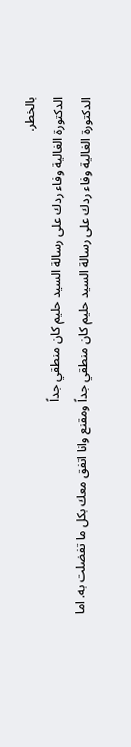بالخطر.
الدكتورة الغالية وفاء ردك على رسالة السيد حليم كان منطقي جداً
الدكتورة الغالية وفاء ردك على رسالة السيد حليم كان منطقي جداً ومقنع وانا اتفق معك بكل ما تفضلت به. اما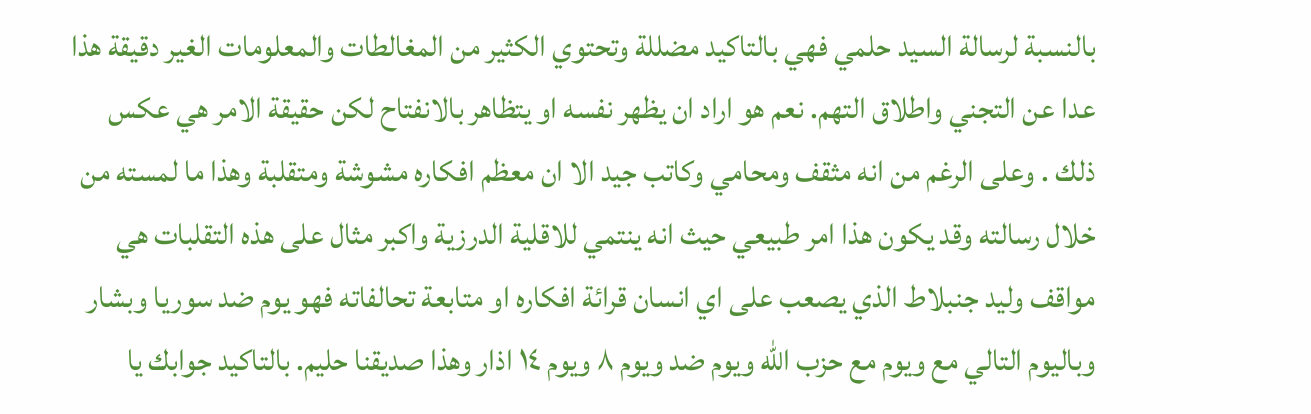بالنسبة لرسالة السيد حلمي فهي بالتاكيد مضللة وتحتوي الكثير من المغالطات والمعلومات الغير دقيقة هذا عدا عن التجني واطلاق التهم. نعم هو اراد ان يظهر نفسه او يتظاهر بالانفتاح لكن حقيقة الامر هي عكس ذلك . وعلى الرغم من انه مثقف ومحامي وكاتب جيد الا ان معظم افكاره مشوشة ومتقلبة وهذا ما لمسته من خلال رسالته وقد يكون هذا امر طبيعي حيث انه ينتمي للاقلية الدرزية واكبر مثال على هذه التقلبات هي مواقف وليد جنبلاط الذي يصعب على اي انسان قرائة افكاره او متابعة تحالفاته فهو يوم ضد سوريا وبشار وباليوم التالي مع ويوم مع حزب الله ويوم ضد ويوم ٨ ويوم ١٤ اذار وهذا صديقنا حليم. بالتاكيد جوابك يا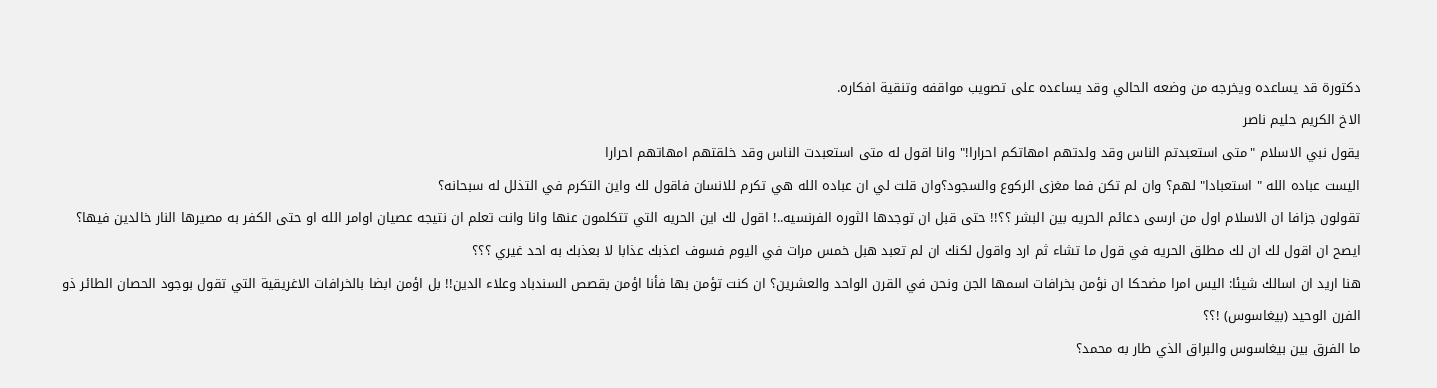دكتورة قد يساعده ويخرجه من وضعه الحالي وقد يساعده على تصويب مواقفه وتنقية افكاره.
الاخ الكريم حليم ناصر
يقول نبي الاسلام "متى استعبدتم الناس وقد ولدتهم امهاتكم احرارا!" وانا اقول له متى استعبدت الناس وقد خلقتهم امهاتهم احرارا
اليست عباده الله " استعبادا" لهم؟ وان لم تكن فما مغزى الركوع والسجود؟وان قلت لي ان عباده الله هي تكرم للانسان فاقول لك واين التكرم في التذلل له سبحانه؟
تقولون جزافا ان الاسلام اول من ارسى دعائم الحريه بين البشر ؟؟!! حتى قبل ان توجدها الثوره الفرنسيه..! اقول لك اين الحريه التي تتكلمون عنها وانا وانت تعلم ان نتيجه عصيان اوامر الله او حتى الكفر به مصيرها النار خالدين فيها؟
ايصح ان اقول لك ان لك مطلق الحريه في قول ما تشاء ثم ارد واقول لكنك ان لم تعبد هبل خمس مرات في اليوم فسوف اعذبك عذابا لا بعذبك به احد غيري ؟؟؟
هنا اريد ان اسالك شيئا: اليس امرا مضحكا ان نؤمن بخرافات اسمها الجن ونحن في القرن الواحد والعشرين؟ ان كنت تؤمن بها فأنا اؤمن بقصص السندباد وعلاء الدين!! بل اؤمن ابضا بالخرافات الاغريقية التي تقول بوجود الحصان الطائر ذو الفرن الوحيد (بيغاسوس) !؟؟
ما الفرق بين بيغاسوس والبراق الذي طار به محمد؟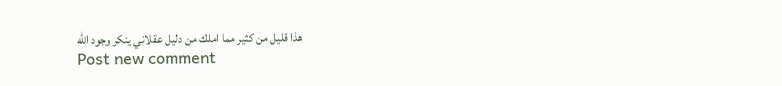هذا قليل من كثير مما املك من دليل عقلاني ينكر وجود الله
Post new comment